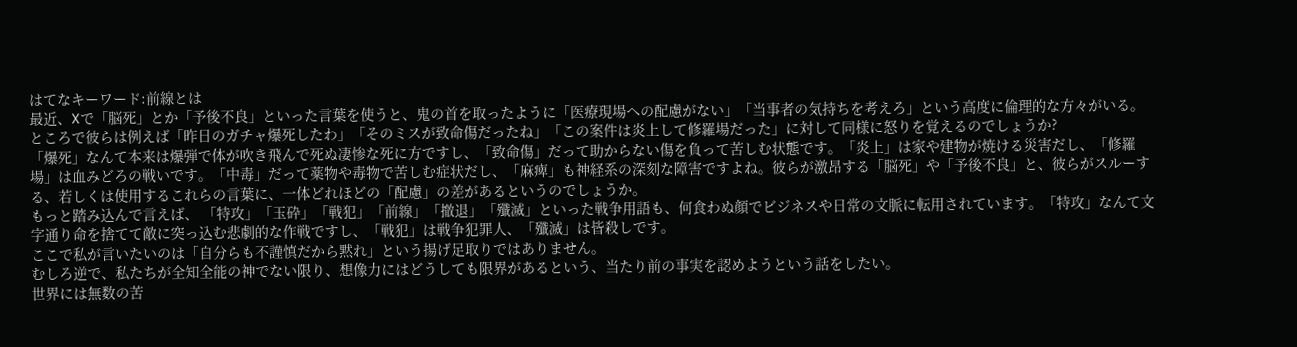はてなキーワード:前線とは
最近、Xで「脳死」とか「予後不良」といった言葉を使うと、鬼の首を取ったように「医療現場への配慮がない」「当事者の気持ちを考えろ」という高度に倫理的な方々がいる。
ところで彼らは例えば「昨日のガチャ爆死したわ」「そのミスが致命傷だったね」「この案件は炎上して修羅場だった」に対して同様に怒りを覚えるのでしょうか?
「爆死」なんて本来は爆弾で体が吹き飛んで死ぬ凄惨な死に方ですし、「致命傷」だって助からない傷を負って苦しむ状態です。「炎上」は家や建物が焼ける災害だし、「修羅場」は血みどろの戦いです。「中毒」だって薬物や毒物で苦しむ症状だし、「麻痺」も神経系の深刻な障害ですよね。彼らが激昂する「脳死」や「予後不良」と、彼らがスルーする、若しくは使用するこれらの言葉に、一体どれほどの「配慮」の差があるというのでしょうか。
もっと踏み込んで言えば、 「特攻」「玉砕」「戦犯」「前線」「撤退」「殲滅」といった戦争用語も、何食わぬ顔でビジネスや日常の文脈に転用されています。「特攻」なんて文字通り命を捨てて敵に突っ込む悲劇的な作戦ですし、「戦犯」は戦争犯罪人、「殲滅」は皆殺しです。
ここで私が言いたいのは「自分らも不謹慎だから黙れ」という揚げ足取りではありません。
むしろ逆で、私たちが全知全能の神でない限り、想像力にはどうしても限界があるという、当たり前の事実を認めようという話をしたい。
世界には無数の苦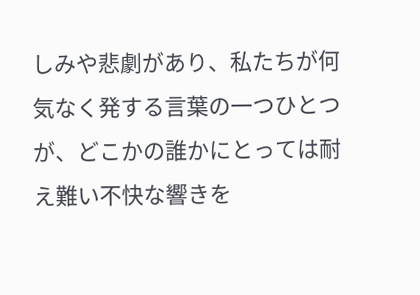しみや悲劇があり、私たちが何気なく発する言葉の一つひとつが、どこかの誰かにとっては耐え難い不快な響きを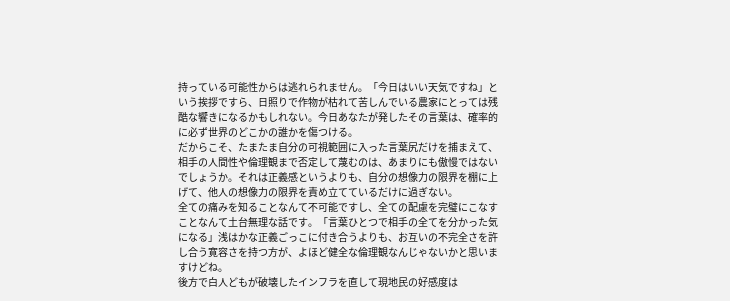持っている可能性からは逃れられません。「今日はいい天気ですね」という挨拶ですら、日照りで作物が枯れて苦しんでいる農家にとっては残酷な響きになるかもしれない。今日あなたが発したその言葉は、確率的に必ず世界のどこかの誰かを傷つける。
だからこそ、たまたま自分の可視範囲に入った言葉尻だけを捕まえて、相手の人間性や倫理観まで否定して蔑むのは、あまりにも傲慢ではないでしょうか。それは正義感というよりも、自分の想像力の限界を棚に上げて、他人の想像力の限界を責め立てているだけに過ぎない。
全ての痛みを知ることなんて不可能ですし、全ての配慮を完璧にこなすことなんて土台無理な話です。「言葉ひとつで相手の全てを分かった気になる」浅はかな正義ごっこに付き合うよりも、お互いの不完全さを許し合う寛容さを持つ方が、よほど健全な倫理観なんじゃないかと思いますけどね。
後方で白人どもが破壊したインフラを直して現地民の好感度は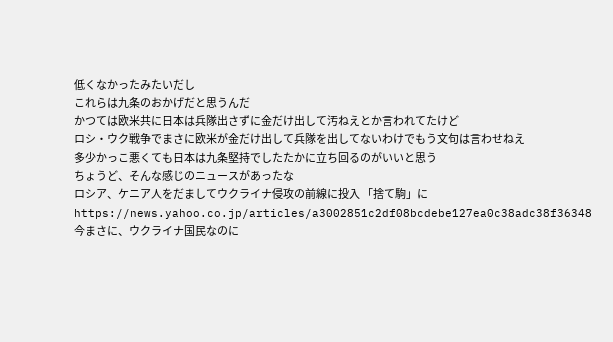低くなかったみたいだし
これらは九条のおかげだと思うんだ
かつては欧米共に日本は兵隊出さずに金だけ出して汚ねえとか言われてたけど
ロシ・ウク戦争でまさに欧米が金だけ出して兵隊を出してないわけでもう文句は言わせねえ
多少かっこ悪くても日本は九条堅持でしたたかに立ち回るのがいいと思う
ちょうど、そんな感じのニュースがあったな
ロシア、ケニア人をだましてウクライナ侵攻の前線に投入 「捨て駒」に
https://news.yahoo.co.jp/articles/a3002851c2df08bcdebe127ea0c38adc38f36348
今まさに、ウクライナ国民なのに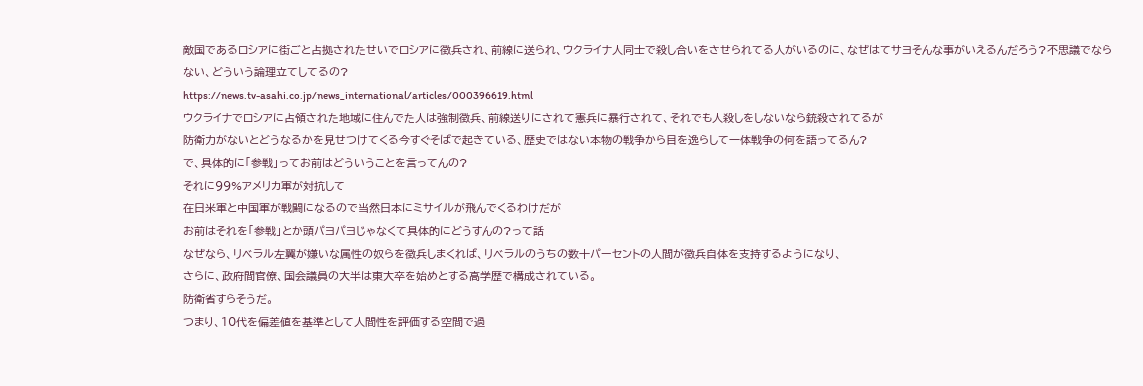敵国であるロシアに街ごと占拠されたせいでロシアに徴兵され、前線に送られ、ウクライナ人同士で殺し合いをさせられてる人がいるのに、なぜはてサヨそんな事がいえるんだろう?不思議でならない、どういう論理立てしてるの?
https://news.tv-asahi.co.jp/news_international/articles/000396619.html
ウクライナでロシアに占領された地域に住んでた人は強制徴兵、前線送りにされて憲兵に暴行されて、それでも人殺しをしないなら銃殺されてるが
防衛力がないとどうなるかを見せつけてくる今すぐそばで起きている、歴史ではない本物の戦争から目を逸らして一体戦争の何を語ってるん?
で、具体的に「参戦」ってお前はどういうことを言ってんの?
それに99%アメリカ軍が対抗して
在日米軍と中国軍が戦闘になるので当然日本にミサイルが飛んでくるわけだが
お前はそれを「参戦」とか頭パヨパヨじゃなくて具体的にどうすんの?って話
なぜなら、リベラル左翼が嫌いな属性の奴らを徴兵しまくれば、リベラルのうちの数十パーセントの人間が徴兵自体を支持するようになり、
さらに、政府間官僚、国会議員の大半は東大卒を始めとする高学歴で構成されている。
防衛省すらそうだ。
つまり、10代を偏差値を基準として人間性を評価する空間で過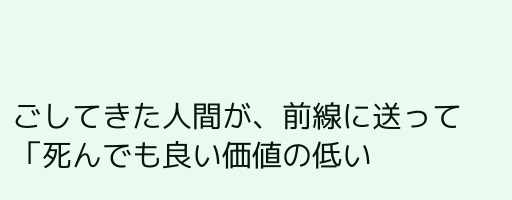ごしてきた人間が、前線に送って「死んでも良い価値の低い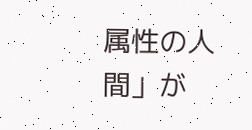属性の人間」が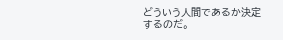どういう人間であるか決定するのだ。